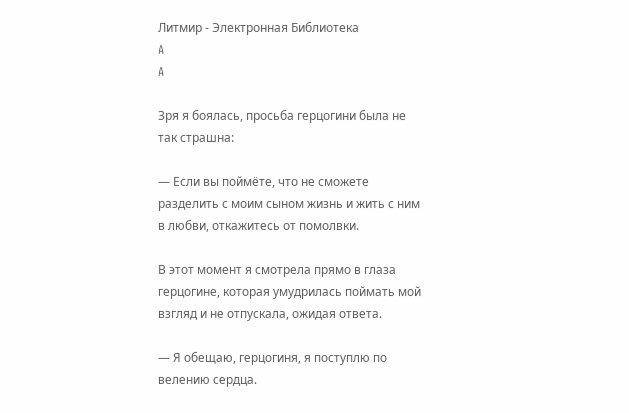Литмир - Электронная Библиотека
A
A

Зря я боялась, просьба герцогини была не так страшна:

— Если вы поймёте, что не сможете разделить с моим сыном жизнь и жить с ним в любви, откажитесь от помолвки.

В этот момент я смотрела прямо в глаза герцогине, которая умудрилась поймать мой взгляд и не отпускала, ожидая ответа.

— Я обещаю, герцогиня, я поступлю по велению сердца.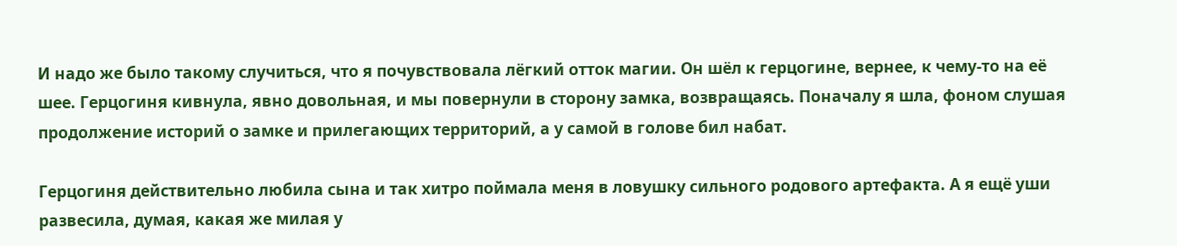И надо же было такому случиться, что я почувствовала лёгкий отток магии. Он шёл к герцогине, вернее, к чему-то на её шее. Герцогиня кивнула, явно довольная, и мы повернули в сторону замка, возвращаясь. Поначалу я шла, фоном слушая продолжение историй о замке и прилегающих территорий, а у самой в голове бил набат.

Герцогиня действительно любила сына и так хитро поймала меня в ловушку сильного родового артефакта. А я ещё уши развесила, думая, какая же милая у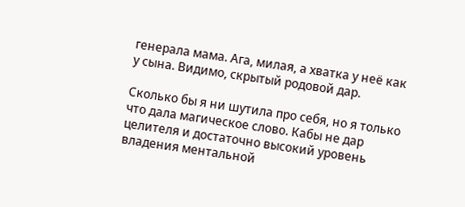генерала мама. Ага, милая, а хватка у неё как у сына. Видимо, скрытый родовой дар.

Сколько бы я ни шутила про себя, но я только что дала магическое слово. Кабы не дар целителя и достаточно высокий уровень владения ментальной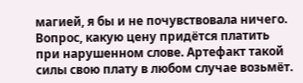магией, я бы и не почувствовала ничего. Вопрос, какую цену придётся платить при нарушенном слове. Артефакт такой силы свою плату в любом случае возьмёт.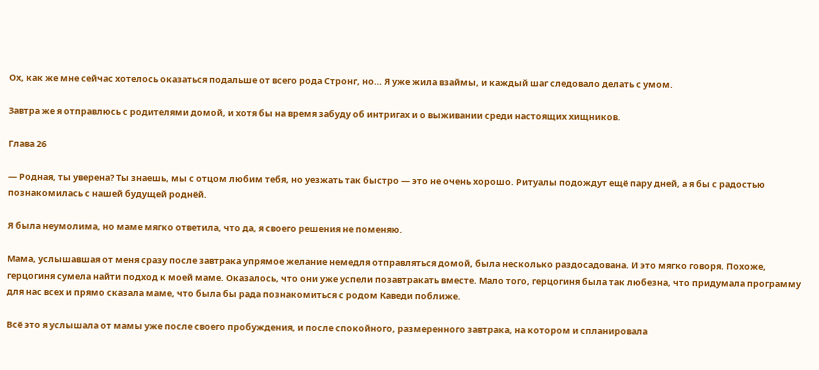Ох, как же мне сейчас хотелось оказаться подальше от всего рода Стронг, но… Я уже жила взаймы, и каждый шаг следовало делать с умом.

Завтра же я отправлюсь с родителями домой, и хотя бы на время забуду об интригах и о выживании среди настоящих хищников.

Глава 26

— Родная, ты уверена? Ты знаешь, мы с отцом любим тебя, но уезжать так быстро — это не очень хорошо. Ритуалы подождут ещё пару дней, а я бы с радостью познакомилась с нашей будущей роднёй.

Я была неумолима, но маме мягко ответила, что да, я своего решения не поменяю.

Мама, услышавшая от меня сразу после завтрака упрямое желание немедля отправляться домой, была несколько раздосадована. И это мягко говоря. Похоже, герцогиня сумела найти подход к моей маме. Оказалось, что они уже успели позавтракать вместе. Мало того, герцогиня была так любезна, что придумала программу для нас всех и прямо сказала маме, что была бы рада познакомиться с родом Каведи поближе.

Всё это я услышала от мамы уже после своего пробуждения, и после спокойного, размеренного завтрака, на котором и спланировала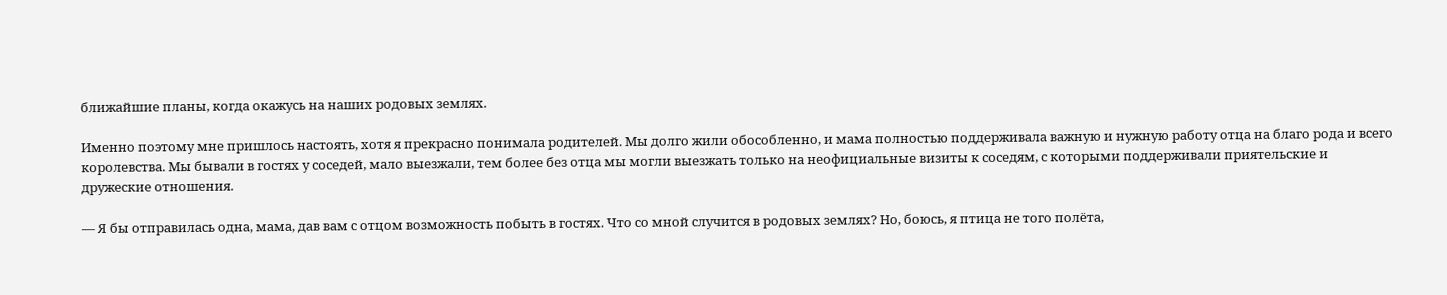ближайшие планы, когда окажусь на наших родовых землях.

Именно поэтому мне пришлось настоять, хотя я прекрасно понимала родителей. Мы долго жили обособленно, и мама полностью поддерживала важную и нужную работу отца на благо рода и всего королевства. Мы бывали в гостях у соседей, мало выезжали, тем более без отца мы могли выезжать только на неофициальные визиты к соседям, с которыми поддерживали приятельские и дружеские отношения.

— Я бы отправилась одна, мама, дав вам с отцом возможность побыть в гостях. Что со мной случится в родовых землях? Но, боюсь, я птица не того полёта,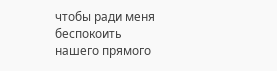чтобы ради меня беспокоить нашего прямого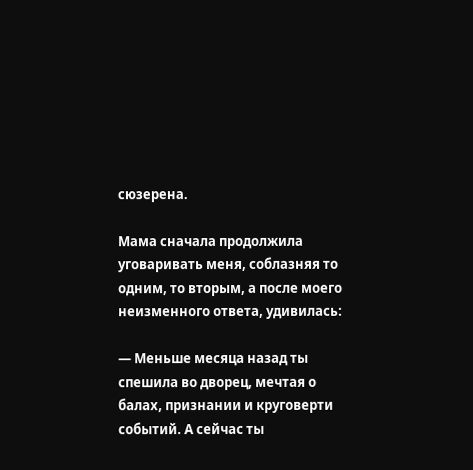сюзерена.

Мама сначала продолжила уговаривать меня, соблазняя то одним, то вторым, а после моего неизменного ответа, удивилась:

— Меньше месяца назад ты спешила во дворец, мечтая о балах, признании и круговерти событий. А сейчас ты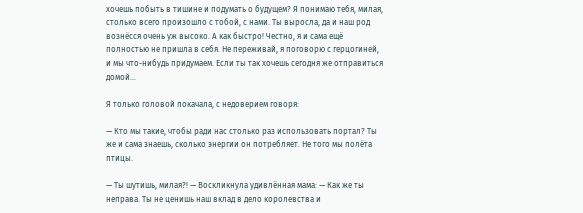хочешь побыть в тишине и подумать о будущем? Я понимаю тебя, милая, столько всего произошло с тобой, с нами. Ты выросла, да и наш род вознёсся очень уж высоко. А как быстро! Честно, я и сама ещё полностью не пришла в себя. Не переживай, я поговорю с герцогиней, и мы что-нибудь придумаем. Если ты так хочешь сегодня же отправиться домой…

Я только головой покачала, с недоверием говоря:

— Кто мы такие, чтобы ради нас столько раз использовать портал? Ты же и сама знаешь, сколько энергии он потребляет. Не того мы полёта птицы.

— Ты шутишь, милая?! — Воскликнула удивлённая мама: — Как же ты неправа. Ты не ценишь наш вклад в дело королевства и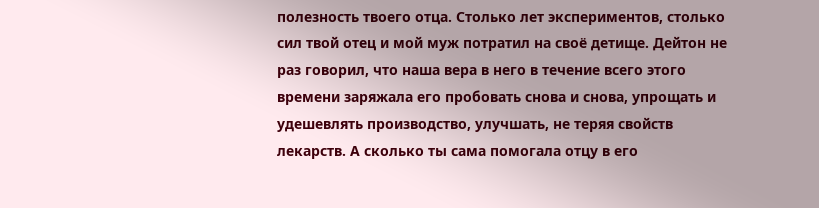полезность твоего отца. Столько лет экспериментов, столько сил твой отец и мой муж потратил на своё детище. Дейтон не раз говорил, что наша вера в него в течение всего этого времени заряжала его пробовать снова и снова, упрощать и удешевлять производство, улучшать, не теряя свойств лекарств. А сколько ты сама помогала отцу в его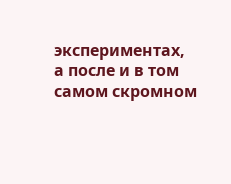экспериментах, а после и в том самом скромном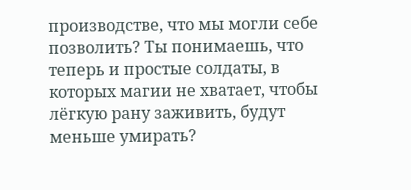производстве, что мы могли себе позволить? Ты понимаешь, что теперь и простые солдаты, в которых магии не хватает, чтобы лёгкую рану заживить, будут меньше умирать?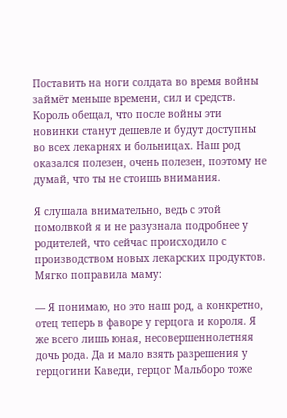Поставить на ноги солдата во время войны займёт меньше времени, сил и средств. Король обещал, что после войны эти новинки станут дешевле и будут доступны во всех лекарнях и больницах. Наш род оказался полезен, очень полезен, поэтому не думай, что ты не стоишь внимания.

Я слушала внимательно, ведь с этой помолвкой я и не разузнала подробнее у родителей, что сейчас происходило с производством новых лекарских продуктов. Мягко поправила маму:

— Я понимаю, но это наш род, а конкретно, отец теперь в фаворе у герцога и короля. Я же всего лишь юная, несовершеннолетняя дочь рода. Да и мало взять разрешения у герцогини Каведи, герцог Мальборо тоже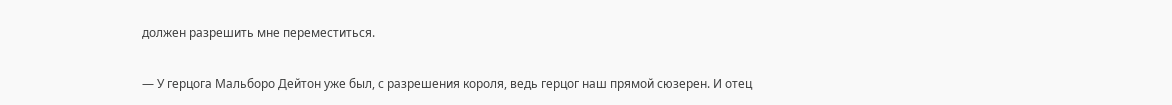должен разрешить мне переместиться.

— У герцога Мальборо Дейтон уже был, с разрешения короля, ведь герцог наш прямой сюзерен. И отец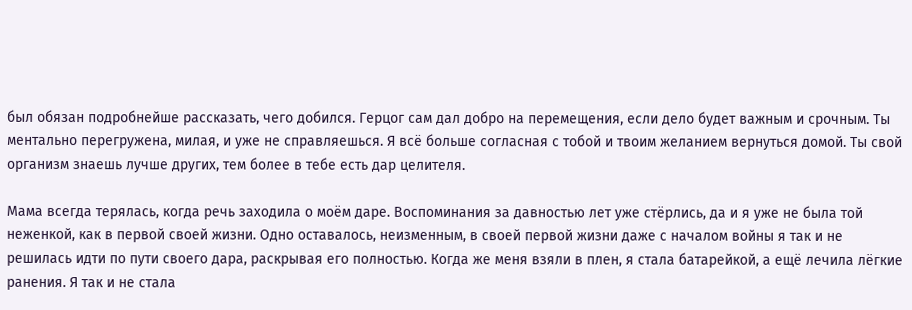был обязан подробнейше рассказать, чего добился. Герцог сам дал добро на перемещения, если дело будет важным и срочным. Ты ментально перегружена, милая, и уже не справляешься. Я всё больше согласная с тобой и твоим желанием вернуться домой. Ты свой организм знаешь лучше других, тем более в тебе есть дар целителя.

Мама всегда терялась, когда речь заходила о моём даре. Воспоминания за давностью лет уже стёрлись, да и я уже не была той неженкой, как в первой своей жизни. Одно оставалось, неизменным, в своей первой жизни даже с началом войны я так и не решилась идти по пути своего дара, раскрывая его полностью. Когда же меня взяли в плен, я стала батарейкой, а ещё лечила лёгкие ранения. Я так и не стала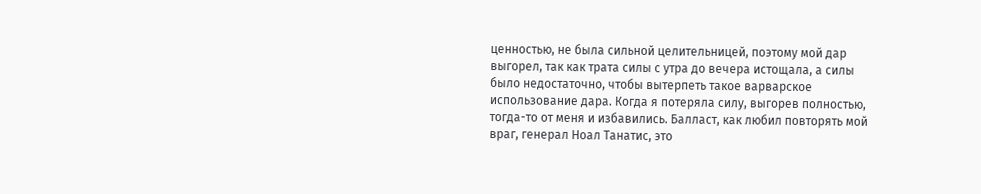ценностью, не была сильной целительницей, поэтому мой дар выгорел, так как трата силы с утра до вечера истощала, а силы было недостаточно, чтобы вытерпеть такое варварское использование дара. Когда я потеряла силу, выгорев полностью, тогда-то от меня и избавились. Балласт, как любил повторять мой враг, генерал Ноал Танатис, это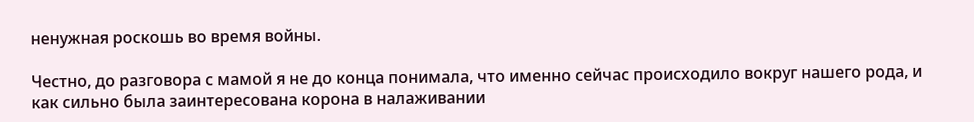ненужная роскошь во время войны.

Честно, до разговора с мамой я не до конца понимала, что именно сейчас происходило вокруг нашего рода, и как сильно была заинтересована корона в налаживании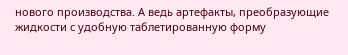нового производства. А ведь артефакты, преобразующие жидкости с удобную таблетированную форму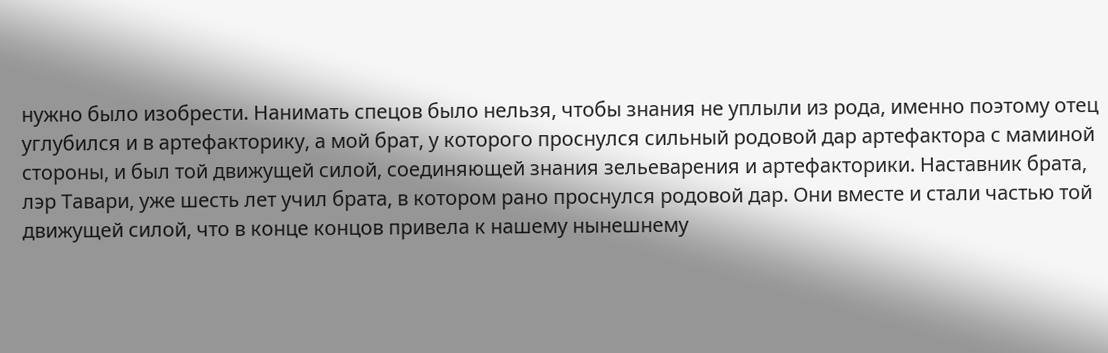нужно было изобрести. Нанимать спецов было нельзя, чтобы знания не уплыли из рода, именно поэтому отец углубился и в артефакторику, а мой брат, у которого проснулся сильный родовой дар артефактора с маминой стороны, и был той движущей силой, соединяющей знания зельеварения и артефакторики. Наставник брата, лэр Тавари, уже шесть лет учил брата, в котором рано проснулся родовой дар. Они вместе и стали частью той движущей силой, что в конце концов привела к нашему нынешнему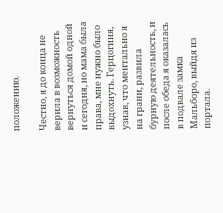положению.

Честно, я до конца не верила в возможность вернуться домой одной и сегодня, но мама была права, мне нужно было выдохнуть. Герцогиня, узнав, что ментально я на грани, развила бурную деятельность, и после обеда я оказалась в подвале замка Мальборо, выйдя из портала.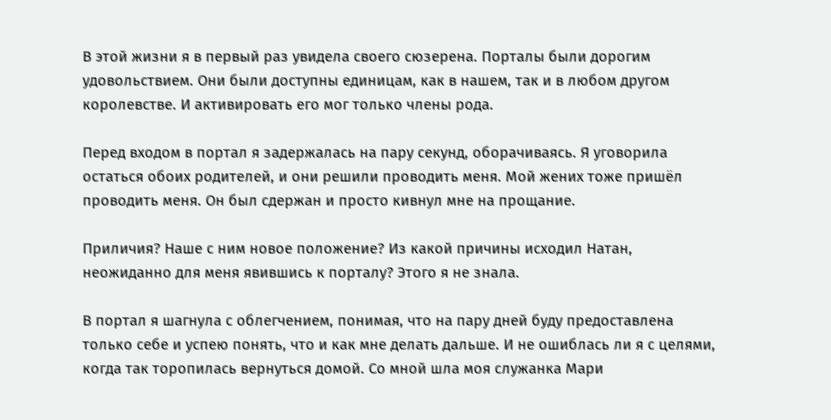В этой жизни я в первый раз увидела своего сюзерена. Порталы были дорогим удовольствием. Они были доступны единицам, как в нашем, так и в любом другом королевстве. И активировать его мог только члены рода.

Перед входом в портал я задержалась на пару секунд, оборачиваясь. Я уговорила остаться обоих родителей, и они решили проводить меня. Мой жених тоже пришёл проводить меня. Он был сдержан и просто кивнул мне на прощание.

Приличия? Наше с ним новое положение? Из какой причины исходил Натан, неожиданно для меня явившись к порталу? Этого я не знала.

В портал я шагнула с облегчением, понимая, что на пару дней буду предоставлена только себе и успею понять, что и как мне делать дальше. И не ошиблась ли я с целями, когда так торопилась вернуться домой. Со мной шла моя служанка Мари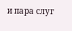и пара слуг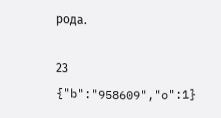рода.

23
{"b":"958609","o":1}